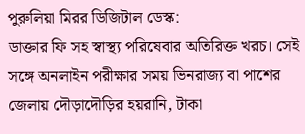পুরুলিয়া মিরর ডিজিটাল ডেস্ক:
ডাক্তার ফি সহ স্বাস্থ্য পরিষেবার অতিরিক্ত খরচ। সেই সঙ্গে অনলাইন পরীক্ষার সময় ভিনরাজ্য বা পাশের জেলায় দৌড়াদৌড়ির হয়রানি, টাকা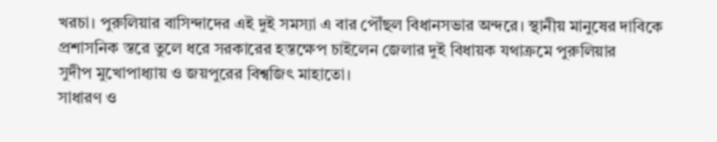খরচা। পুরুলিয়ার বাসিন্দাদের এই দুই সমস্যা এ বার পৌঁছল বিধানসভার অন্দরে। স্থানীয় মানুষের দাবিকে প্রশাসনিক স্তরে তুলে ধরে সরকারের হস্তক্ষেপ চাইলেন জেলার দুই বিধায়ক যথাক্রমে পুরুলিয়ার
সুদীপ মুখোপাধ্যায় ও জয়পুরের বিশ্বজিৎ মাহাতো।
সাধারণ ও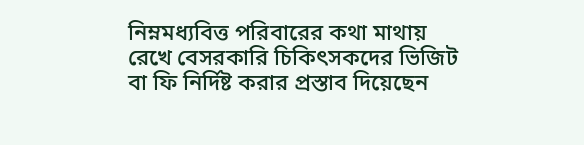নিম্নমধ্যবিত্ত পরিবারের কথা মাথায় রেখে বেসরকারি চিকিৎসকদের ভিজিট বা ফি নির্দিষ্ট করার প্রস্তাব দিয়েছেন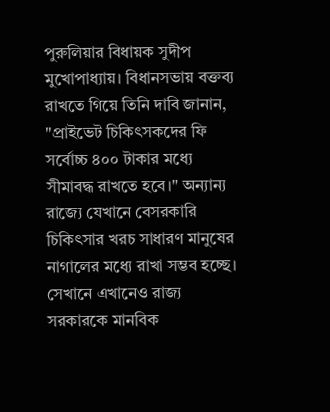পুরুলিয়ার বিধায়ক সুদীপ মুখোপাধ্যায়। বিধানসভায় বক্তব্য রাখতে গিয়ে তিনি দাবি জানান, "প্রাইভেট চিকিৎসকদের ফি সর্বোচ্চ ৪০০ টাকার মধ্যে সীমাবদ্ধ রাখতে হবে।" অন্যান্য রাজ্যে যেখানে বেসরকারি চিকিৎসার খরচ সাধারণ মানুষের নাগালের মধ্যে রাখা সম্ভব হচ্ছে। সেখানে এখানেও রাজ্য সরকারকে মানবিক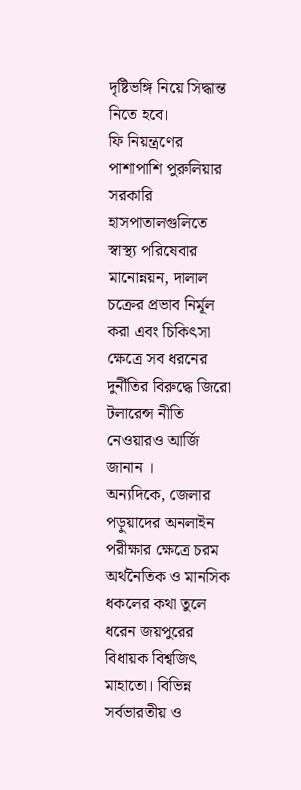দৃষ্টিভঙ্গি নিয়ে সিদ্ধান্ত নিতে হবে।
ফি নিয়ন্ত্রণের পাশাপাশি পুরুলিয়ার সরকারি হাসপাতালগুলিতে স্বাস্থ্য পরিষেবার মানোন্নয়ন, দালাল চক্রের প্রভাব নির্মূল করা এবং চিকিৎসা ক্ষেত্রে সব ধরনের দুর্নীতির বিরুদ্ধে জিরো টলারেন্স নীতি নেওয়ারও আর্জি জানান ।
অন্যদিকে, জেলার পড়ুয়াদের অনলাইন পরীক্ষার ক্ষেত্রে চরম অর্থনৈতিক ও মানসিক ধকলের কথা তুলে ধরেন জয়পুরের বিধায়ক বিশ্বজিৎ মাহাতো। বিভিন্ন সর্বভারতীয় ও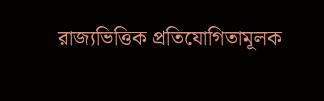রাজ্যভিত্তিক প্রতিযোগিতামূলক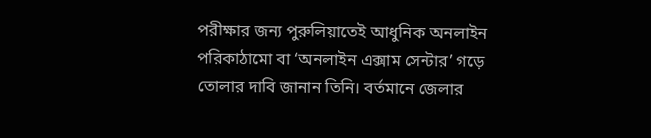পরীক্ষার জন্য পুরুলিয়াতেই আধুনিক অনলাইন পরিকাঠামো বা ‘অনলাইন এক্সাম সেন্টার’ গড়ে তোলার দাবি জানান তিনি। বর্তমানে জেলার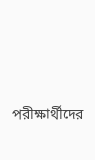পরীক্ষার্থীদের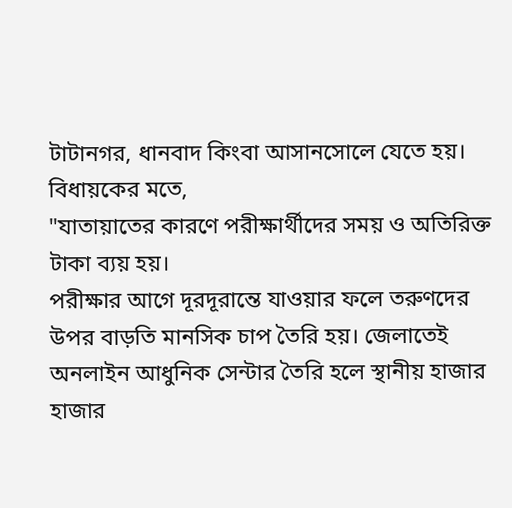টাটানগর, ধানবাদ কিংবা আসানসোলে যেতে হয়। বিধায়কের মতে,
"যাতায়াতের কারণে পরীক্ষার্থীদের সময় ও অতিরিক্ত টাকা ব্যয় হয়।
পরীক্ষার আগে দূরদূরান্তে যাওয়ার ফলে তরুণদের উপর বাড়তি মানসিক চাপ তৈরি হয়। জেলাতেই অনলাইন আধুনিক সেন্টার তৈরি হলে স্থানীয় হাজার হাজার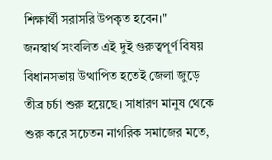শিক্ষার্থী সরাসরি উপকৃত হবেন।"
জনস্বার্থ সংবলিত এই দুই গুরুত্বপূর্ণ বিষয় বিধানসভায় উত্থাপিত হতেই জেলা জুড়ে তীব্র চর্চা শুরু হয়েছে। সাধারণ মানুষ থেকে শুরু করে সচেতন নাগরিক সমাজের মতে,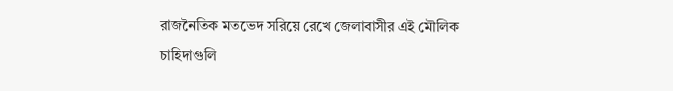রাজনৈতিক মতভেদ সরিয়ে রেখে জেলাবাসীর এই মৌলিক চাহিদাগুলি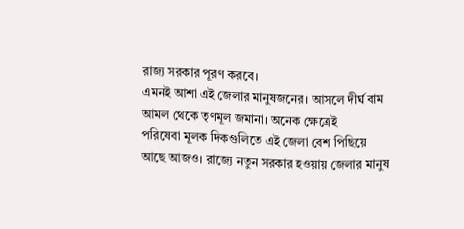রাজ্য সরকার পূরণ করবে।
এমনই আশা এই জেলার মানুষজনের। আসলে দীর্ঘ বাম আমল থেকে তৃণমূল জমানা। অনেক ক্ষেত্রেই
পরিষেবা মূলক দিকগুলিতে এই জেলা বেশ পিছিয়ে আছে আজও। রাজ্যে নতুন সরকার হওয়ায় জেলার মানুষ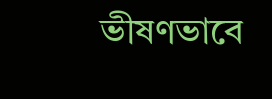ভীষণভাবে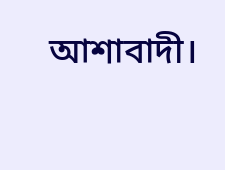আশাবাদী।